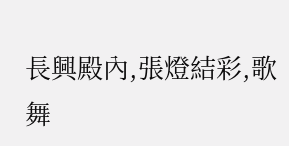長興殿內,張燈結彩,歌舞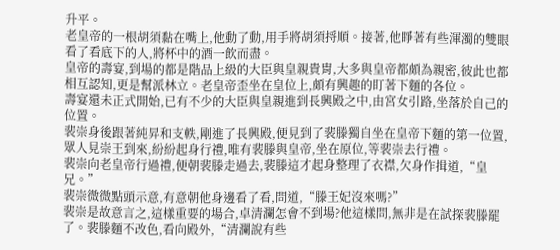升平。
老皇帝的一根胡須黏在嘴上,他動了動,用手將胡須捋順。接著,他睜著有些渾濁的雙眼看了看底下的人,將杯中的酒一飲而盡。
皇帝的壽宴,到場的都是階品上級的大臣與皇親貴胄,大多與皇帝都頗為親密,彼此也都相互認知,更是幫派林立。老皇帝歪坐在皇位上,頗有興趣的盯著下麵的各位。
壽宴還未正式開始,已有不少的大臣與皇親進到長興殿之中,由宮女引路,坐落於自己的位置。
裴崇身後跟著純昇和支軼,剛進了長興殿,便見到了裴滕獨自坐在皇帝下麵的第一位置,眾人見崇王到來,紛紛起身行禮,唯有裴滕與皇帝,坐在原位,等裴崇去行禮。
裴崇向老皇帝行過禮,便朝裴滕走過去,裴滕這才起身整理了衣襟,欠身作揖道,“皇兄。”
裴崇微微點頭示意,有意朝他身邊看了看,問道,“滕王妃沒來嗎?”
裴崇是故意言之,這樣重要的場合,卓清瀾怎會不到場?他這樣問,無非是在試探裴滕罷了。裴滕麵不改色,看向殿外,“清瀾說有些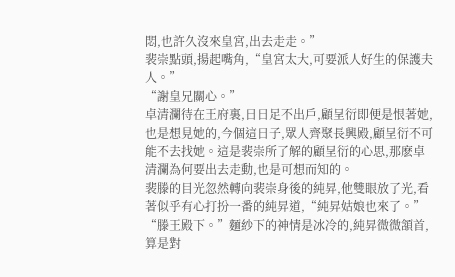悶,也許久沒來皇宮,出去走走。”
裴崇點頭,揚起嘴角,“皇宮太大,可要派人好生的保護夫人。”
“謝皇兄關心。”
卓清瀾待在王府裏,日日足不出戶,顧呈衍即便是恨著她,也是想見她的,今個這日子,眾人齊聚長興殿,顧呈衍不可能不去找她。這是裴崇所了解的顧呈衍的心思,那麽卓清瀾為何要出去走動,也是可想而知的。
裴滕的目光忽然轉向裴崇身後的純昇,他雙眼放了光,看著似乎有心打扮一番的純昇道,“純昇姑娘也來了。”
“滕王殿下。”麵紗下的神情是冰冷的,純昇微微頷首,算是對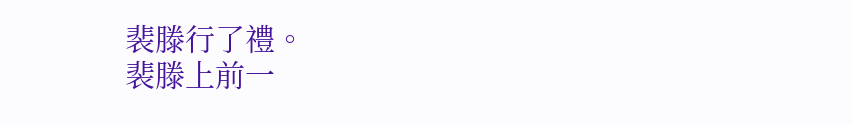裴滕行了禮。
裴滕上前一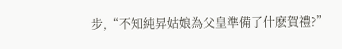步,“不知純昇姑娘為父皇準備了什麽賀禮?”